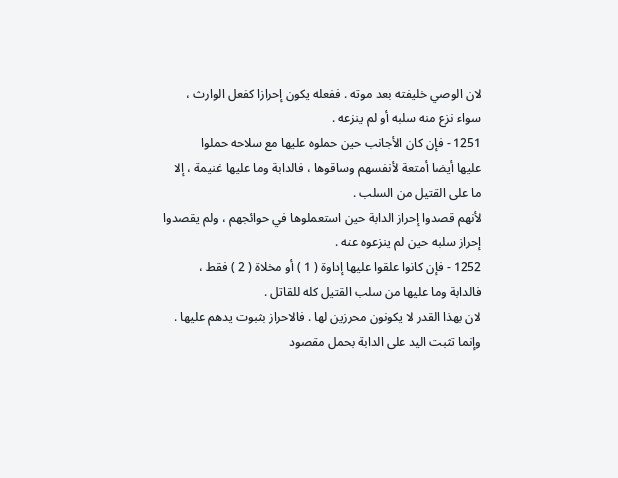لان الوصي خليفته بعد موته . ففعله يكون إحرازا كفعل الوارث ،
سواء نزع منه سلبه أو لم ينزعه .
1251 - فإن كان الأجانب حين حملوه عليها مع سلاحه حملوا
عليها أيضا أمتعة لأنفسهم وساقوها ، فالدابة وما عليها غنيمة ، إلا
ما على القتيل من السلب .
لأنهم قصدوا إحراز الدابة حين استعملوها في حوائجهم ، ولم يقصدوا
إحراز سلبه حين لم ينزعوه عنه .
1252 - فإن كانوا علقوا عليها إداوة ( 1 ) أو مخلاة ( 2 ) فقط ،
فالدابة وما عليها من سلب القتيل كله للقاتل .
لان بهذا القدر لا يكونون محرزين لها . فالاحراز بثبوت يدهم عليها .
وإنما تثبت اليد على الدابة بحمل مقصود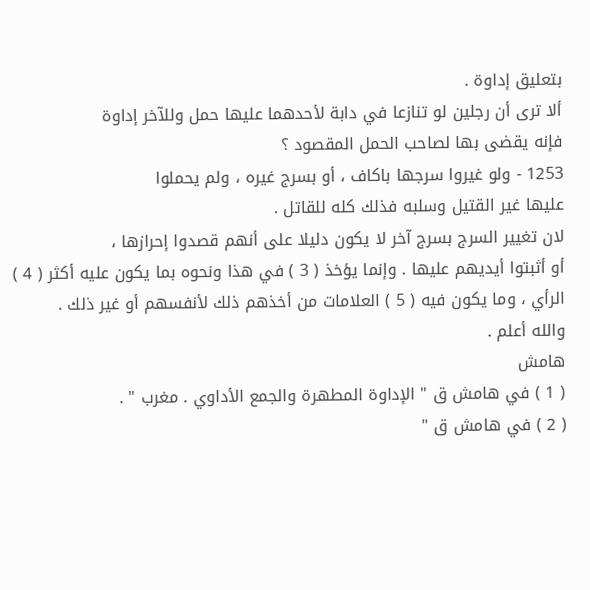بتعليق إداوة .
ألا ترى أن رجلين لو تنازعا في دابة لأحدهما عليها حمل وللآخر إداوة
فإنه يقضى بها لصاحب الحمل المقصود ؟
1253 - ولو غيروا سرجها باكاف ، أو بسرج غيره ، ولم يحملوا
عليها غير القتيل وسلبه فذلك كله للقاتل .
لان تغيير السرج بسرج آخر لا يكون دليلا على أنهم قصدوا إحرازها ،
أو أثبتوا أيديهم عليها . وإنما يؤخذ ( 3 ) في هذا ونحوه بما يكون عليه أكثر ( 4 )
الرأي ، وما يكون فيه ( 5 ) العلامات من أخذهم ذلك لأنفسهم أو غير ذلك .
والله أعلم .
هامش
( 1 ) في هامش ق " الإداوة المطهرة والجمع الأداوي . مغرب " .
( 2 ) في هامش ق "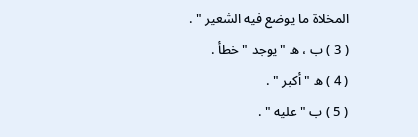المخلاة ما يوضع فيه الشعير " .
( 3 ) ب ، ه " يوجد " خطأ .
( 4 ) ه " أكبر " .
( 5 ) ب " عليه " .